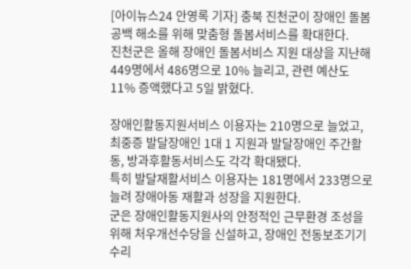[아이뉴스24 안영록 기자] 충북 진천군이 장애인 돌봄 공백 해소를 위해 맞춤형 돌봄서비스를 확대한다.
진천군은 올해 장애인 돌봄서비스 지원 대상을 지난해 449명에서 486명으로 10% 늘리고, 관련 예산도 11% 증액했다고 5일 밝혔다.

장애인활동지원서비스 이용자는 210명으로 늘었고, 최중증 발달장애인 1대 1 지원과 발달장애인 주간활동, 방과후활동서비스도 각각 확대됐다.
특히 발달재활서비스 이용자는 181명에서 233명으로 늘려 장애아동 재활과 성장을 지원한다.
군은 장애인활동지원사의 안정적인 근무환경 조성을 위해 처우개선수당을 신설하고, 장애인 전동보조기기 수리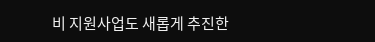비 지원사업도 새롭게 추진한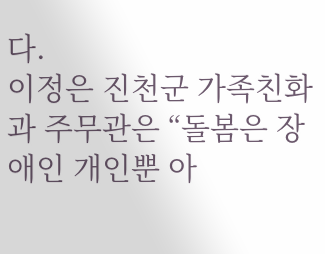다.
이정은 진천군 가족친화과 주무관은 “돌봄은 장애인 개인뿐 아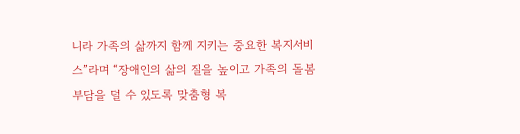니라 가족의 삶까지 함께 지키는 중요한 복지서비스”라며 “장애인의 삶의 질을 높이고 가족의 돌봄 부담을 덜 수 있도록 맞춤형 복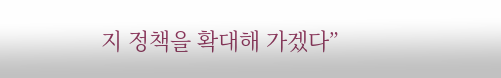지 정책을 확대해 가겠다”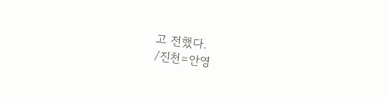고 전했다.
/진천=안영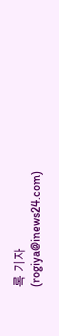록 기자(rogiya@inews24.com)